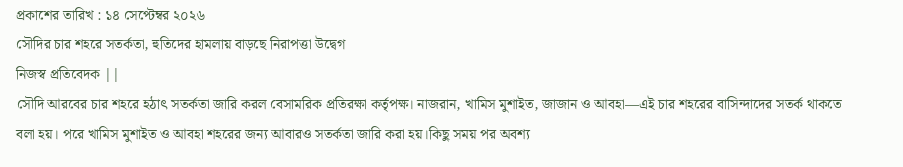প্রকাশের তারিখ : ১৪ সেপ্টেম্বর ২০২৬
সৌদির চার শহরে সতর্কতা, হুতিদের হামলায় বাড়ছে নিরাপত্তা উদ্বেগ
নিজস্ব প্রতিবেদক ||
সৌদি আরবের চার শহরে হঠাৎ সতর্কতা জারি করল বেসামরিক প্রতিরক্ষা কর্তৃপক্ষ। নাজরান, খামিস মুশাইত, জাজান ও আবহা—এই চার শহরের বাসিন্দাদের সতর্ক থাকতে বলা হয়। পরে খামিস মুশাইত ও আবহা শহরের জন্য আবারও সতর্কতা জারি করা হয়।কিছু সময় পর অবশ্য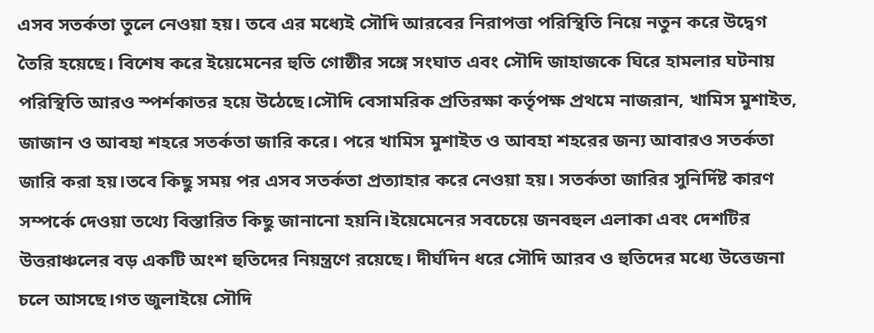এসব সতর্কতা তুলে নেওয়া হয়। তবে এর মধ্যেই সৌদি আরবের নিরাপত্তা পরিস্থিতি নিয়ে নতুন করে উদ্বেগ তৈরি হয়েছে। বিশেষ করে ইয়েমেনের হুতি গোষ্ঠীর সঙ্গে সংঘাত এবং সৌদি জাহাজকে ঘিরে হামলার ঘটনায় পরিস্থিতি আরও স্পর্শকাতর হয়ে উঠেছে।সৌদি বেসামরিক প্রতিরক্ষা কর্তৃপক্ষ প্রথমে নাজরান, খামিস মুশাইত, জাজান ও আবহা শহরে সতর্কতা জারি করে। পরে খামিস মুশাইত ও আবহা শহরের জন্য আবারও সতর্কতা জারি করা হয়।তবে কিছু সময় পর এসব সতর্কতা প্রত্যাহার করে নেওয়া হয়। সতর্কতা জারির সুনির্দিষ্ট কারণ সম্পর্কে দেওয়া তথ্যে বিস্তারিত কিছু জানানো হয়নি।ইয়েমেনের সবচেয়ে জনবহুল এলাকা এবং দেশটির উত্তরাঞ্চলের বড় একটি অংশ হুতিদের নিয়ন্ত্রণে রয়েছে। দীর্ঘদিন ধরে সৌদি আরব ও হুতিদের মধ্যে উত্তেজনা চলে আসছে।গত জুলাইয়ে সৌদি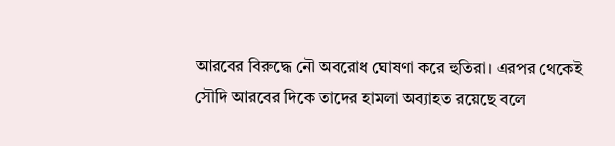আরবের বিরুদ্ধে নৌ অবরোধ ঘোষণা করে হুতিরা। এরপর থেকেই সৌদি আরবের দিকে তাদের হামলা অব্যাহত রয়েছে বলে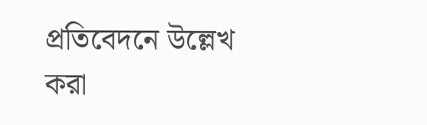প্রতিবেদনে উল্লেখ করা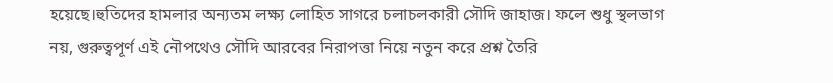হয়েছে।হুতিদের হামলার অন্যতম লক্ষ্য লোহিত সাগরে চলাচলকারী সৌদি জাহাজ। ফলে শুধু স্থলভাগ নয়, গুরুত্বপূর্ণ এই নৌপথেও সৌদি আরবের নিরাপত্তা নিয়ে নতুন করে প্রশ্ন তৈরি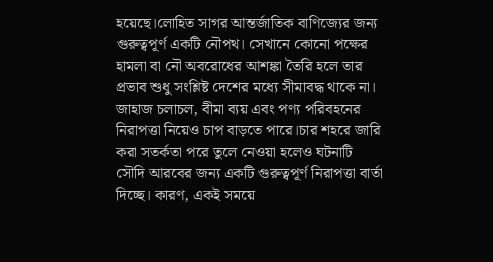হয়েছে।লোহিত সাগর আন্তর্জাতিক বাণিজ্যের জন্য গুরুত্বপূর্ণ একটি নৌপথ। সেখানে কোনো পক্ষের হামলা বা নৌ অবরোধের আশঙ্কা তৈরি হলে তার প্রভাব শুধু সংশ্লিষ্ট দেশের মধ্যে সীমাবদ্ধ থাকে না। জাহাজ চলাচল, বীমা ব্যয় এবং পণ্য পরিবহনের নিরাপত্তা নিয়েও চাপ বাড়তে পারে।চার শহরে জারি করা সতর্কতা পরে তুলে নেওয়া হলেও ঘটনাটি সৌদি আরবের জন্য একটি গুরুত্বপূর্ণ নিরাপত্তা বার্তা দিচ্ছে। কারণ, একই সময়ে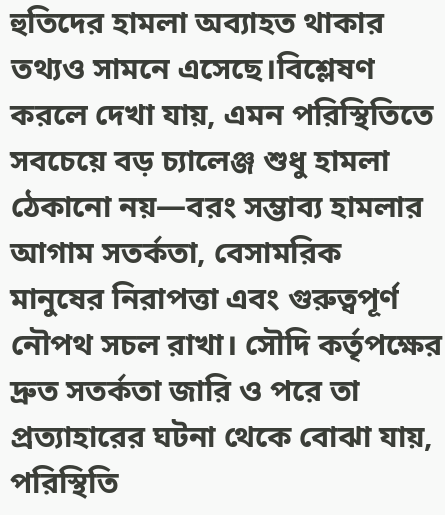হুতিদের হামলা অব্যাহত থাকার তথ্যও সামনে এসেছে।বিশ্লেষণ করলে দেখা যায়, এমন পরিস্থিতিতে সবচেয়ে বড় চ্যালেঞ্জ শুধু হামলা ঠেকানো নয়—বরং সম্ভাব্য হামলার আগাম সতর্কতা, বেসামরিক মানুষের নিরাপত্তা এবং গুরুত্বপূর্ণ নৌপথ সচল রাখা। সৌদি কর্তৃপক্ষের দ্রুত সতর্কতা জারি ও পরে তা প্রত্যাহারের ঘটনা থেকে বোঝা যায়, পরিস্থিতি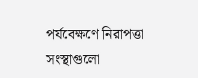পর্যবেক্ষণে নিরাপত্তা সংস্থাগুলো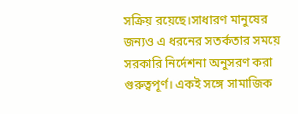সক্রিয় রয়েছে।সাধারণ মানুষের জন্যও এ ধরনের সতর্কতার সময়ে সরকারি নির্দেশনা অনুসরণ করা গুরুত্বপূর্ণ। একই সঙ্গে সামাজিক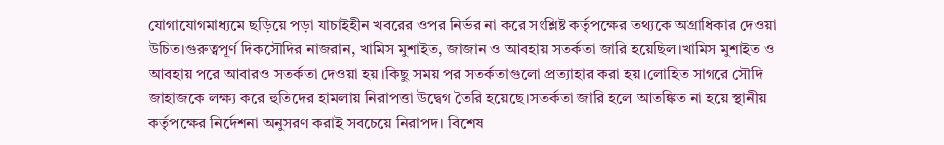যোগাযোগমাধ্যমে ছড়িয়ে পড়া যাচাইহীন খবরের ওপর নির্ভর না করে সংশ্লিষ্ট কর্তৃপক্ষের তথ্যকে অগ্রাধিকার দেওয়া উচিত।গুরুত্বপূর্ণ দিকসৌদির নাজরান, খামিস মুশাইত, জাজান ও আবহায় সতর্কতা জারি হয়েছিল।খামিস মুশাইত ও আবহায় পরে আবারও সতর্কতা দেওয়া হয়।কিছু সময় পর সতর্কতাগুলো প্রত্যাহার করা হয়।লোহিত সাগরে সৌদি জাহাজকে লক্ষ্য করে হুতিদের হামলায় নিরাপত্তা উদ্বেগ তৈরি হয়েছে।সতর্কতা জারি হলে আতঙ্কিত না হয়ে স্থানীয় কর্তৃপক্ষের নির্দেশনা অনুসরণ করাই সবচেয়ে নিরাপদ। বিশেষ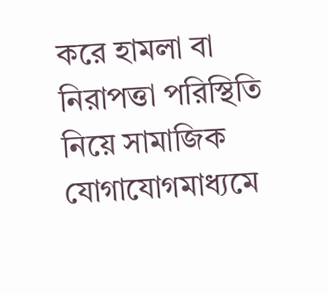করে হামলা বা নিরাপত্তা পরিস্থিতি নিয়ে সামাজিক যোগাযোগমাধ্যমে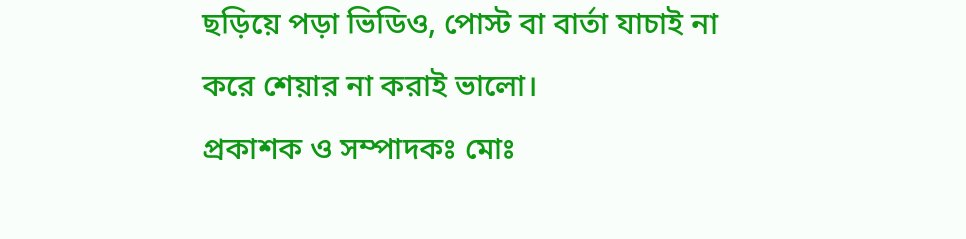ছড়িয়ে পড়া ভিডিও, পোস্ট বা বার্তা যাচাই না করে শেয়ার না করাই ভালো।
প্রকাশক ও সম্পাদকঃ মোঃ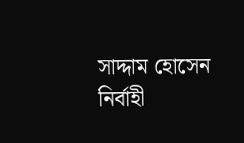সাদ্দাম হোসেন
নির্বাহী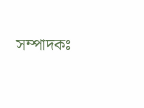সম্পাদকঃ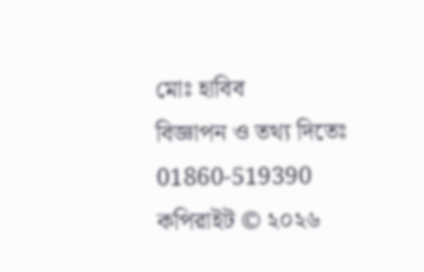মোঃ হাবিব
বিজ্ঞাপন ও তথ্য দিতেঃ 01860-519390
কপিরাইট © ২০২৬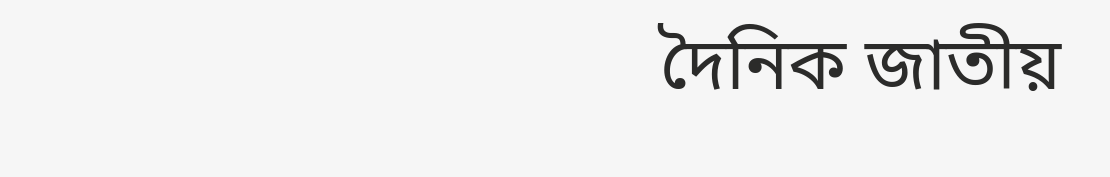দৈনিক জাতীয়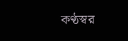কণ্ঠস্বর